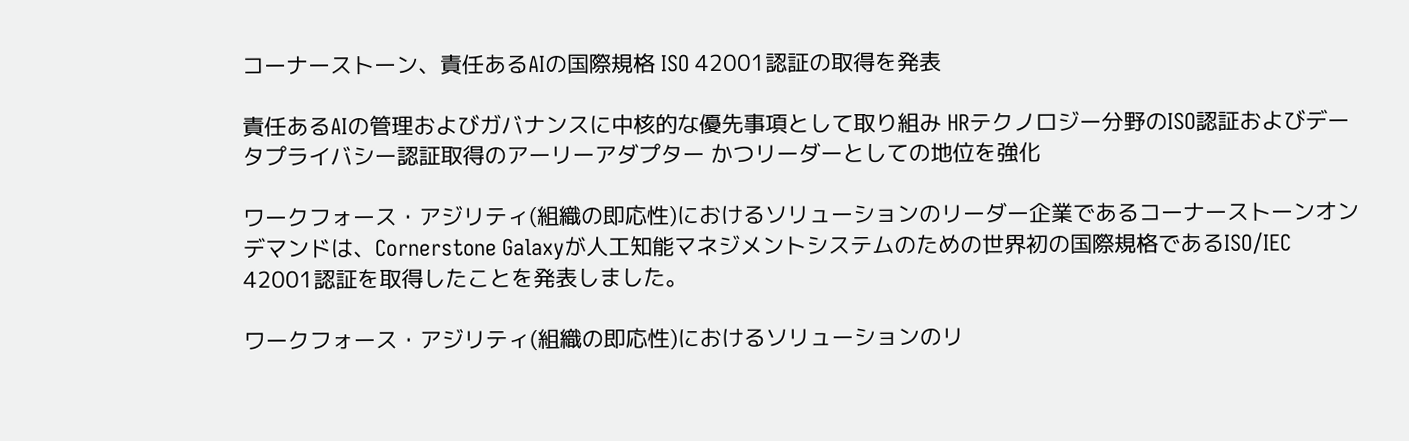コーナーストーン、責任あるAIの国際規格 ISO 42001認証の取得を発表

責任あるAIの管理およびガバナンスに中核的な優先事項として取り組み HRテクノロジー分野のISO認証およびデータプライバシー認証取得のアーリーアダプター かつリーダーとしての地位を強化

ワークフォース・アジリティ(組織の即応性)におけるソリューションのリーダー企業であるコーナーストーンオンデマンドは、Cornerstone Galaxyが人工知能マネジメントシステムのための世界初の国際規格であるISO/IEC 42001認証を取得したことを発表しました。

ワークフォース・アジリティ(組織の即応性)におけるソリューションのリ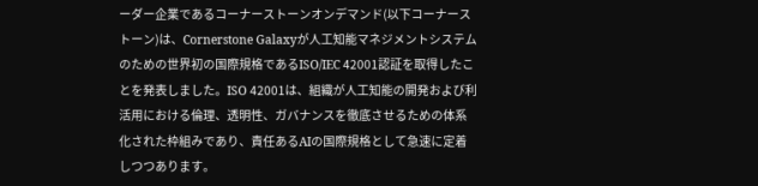ーダー企業であるコーナーストーンオンデマンド(以下コーナーストーン)は、Cornerstone Galaxyが人工知能マネジメントシステムのための世界初の国際規格であるISO/IEC 42001認証を取得したことを発表しました。ISO 42001は、組織が人工知能の開発および利活用における倫理、透明性、ガバナンスを徹底させるための体系化された枠組みであり、責任あるAIの国際規格として急速に定着しつつあります。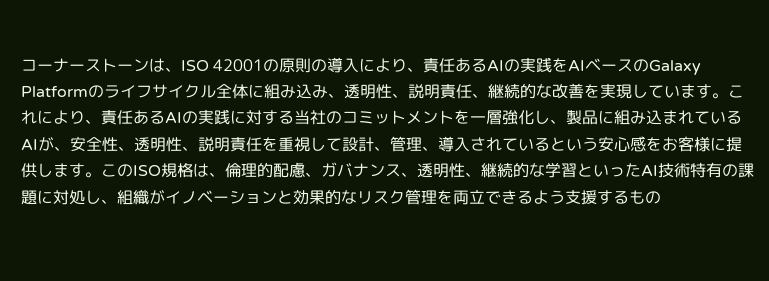コーナーストーンは、ISO 42001の原則の導入により、責任あるAIの実践をAIベースのGalaxy Platformのライフサイクル全体に組み込み、透明性、説明責任、継続的な改善を実現しています。これにより、責任あるAIの実践に対する当社のコミットメントを一層強化し、製品に組み込まれているAIが、安全性、透明性、説明責任を重視して設計、管理、導入されているという安心感をお客様に提供します。このISO規格は、倫理的配慮、ガバナンス、透明性、継続的な学習といったAI技術特有の課題に対処し、組織がイノベーションと効果的なリスク管理を両立できるよう支援するもの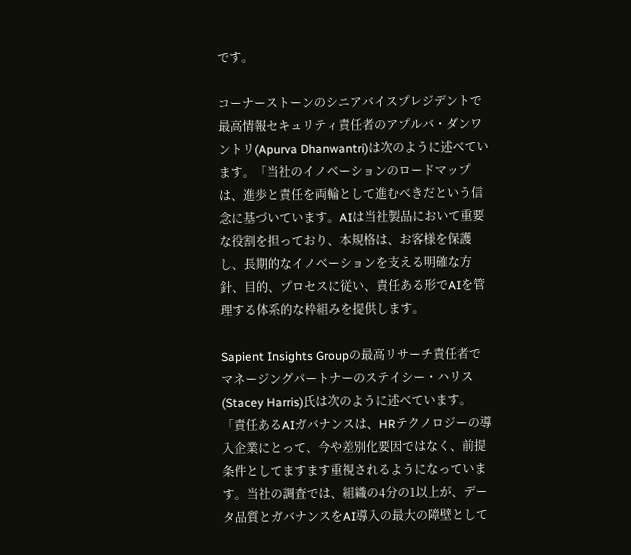です。

コーナーストーンのシニアバイスプレジデントで最高情報セキュリティ責任者のアプルバ・ダンワントリ(Apurva Dhanwantri)は次のように述べています。「当社のイノベーションのロードマップは、進歩と責任を両輪として進むべきだという信念に基づいています。AIは当社製品において重要な役割を担っており、本規格は、お客様を保護し、長期的なイノベーションを支える明確な方針、目的、プロセスに従い、責任ある形でAIを管理する体系的な枠組みを提供します。

Sapient Insights Groupの最高リサーチ責任者でマネージングパートナーのステイシー・ハリス(Stacey Harris)氏は次のように述べています。「責任あるAIガバナンスは、HRテクノロジーの導入企業にとって、今や差別化要因ではなく、前提条件としてますます重視されるようになっています。当社の調査では、組織の4分の1以上が、データ品質とガバナンスをAI導入の最大の障壁として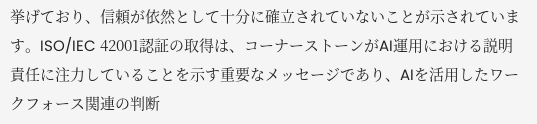挙げており、信頼が依然として十分に確立されていないことが示されています。ISO/IEC 42001認証の取得は、コーナーストーンがAI運用における説明責任に注力していることを示す重要なメッセージであり、AIを活用したワークフォース関連の判断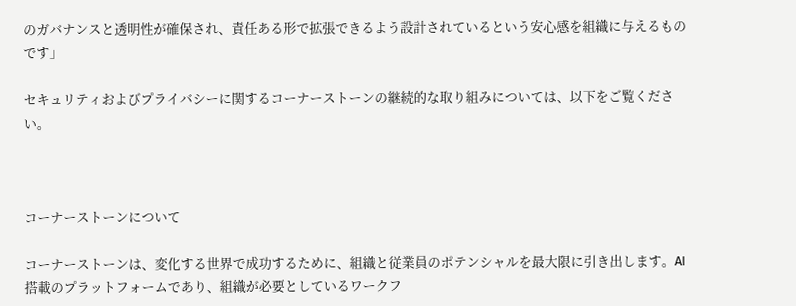のガバナンスと透明性が確保され、責任ある形で拡張できるよう設計されているという安心感を組織に与えるものです」

セキュリティおよびプライバシーに関するコーナーストーンの継続的な取り組みについては、以下をご覧ください。



コーナーストーンについて

コーナーストーンは、変化する世界で成功するために、組織と従業員のポテンシャルを最大限に引き出します。AI搭載のプラットフォームであり、組織が必要としているワークフ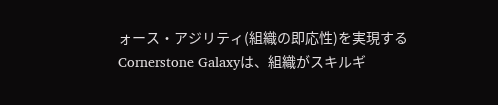ォース・アジリティ(組織の即応性)を実現するCornerstone Galaxyは、組織がスキルギ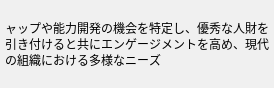ャップや能力開発の機会を特定し、優秀な人財を引き付けると共にエンゲージメントを高め、現代の組織における多様なニーズ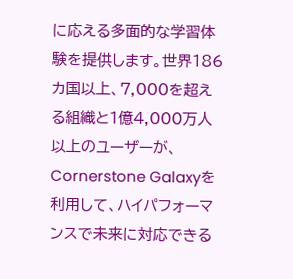に応える多面的な学習体験を提供します。世界186カ国以上、7,000を超える組織と1億4,000万人以上のユーザーが、Cornerstone Galaxyを利用して、ハイパフォーマンスで未来に対応できる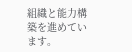組織と能力構築を進めています。